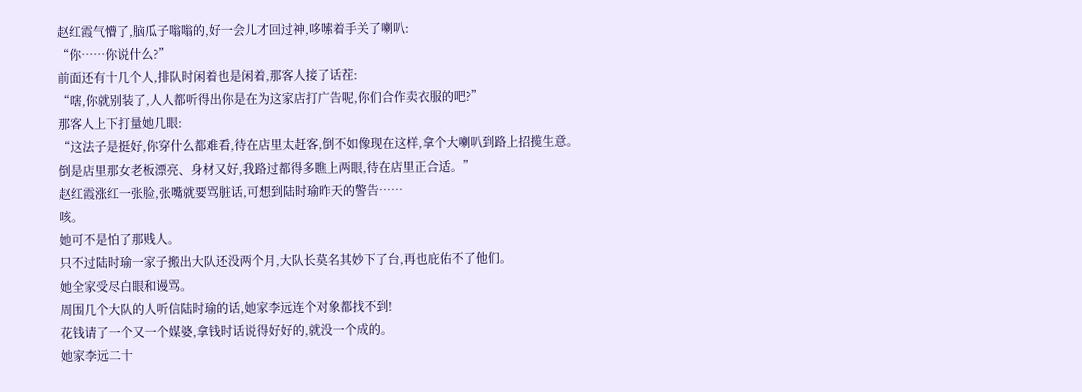赵红霞气懵了,脑瓜子嗡嗡的,好一会儿才回过神,哆嗦着手关了喇叭:
“你……你说什么?”
前面还有十几个人,排队时闲着也是闲着,那客人接了话茬:
“嗐,你就别装了,人人都听得出你是在为这家店打广告呢,你们合作卖衣服的吧?”
那客人上下打量她几眼:
“这法子是挺好,你穿什么都难看,待在店里太赶客,倒不如像现在这样,拿个大喇叭到路上招揽生意。
倒是店里那女老板漂亮、身材又好,我路过都得多瞧上两眼,待在店里正合适。”
赵红霞涨红一张脸,张嘴就要骂脏话,可想到陆时瑜昨天的警告……
咳。
她可不是怕了那贱人。
只不过陆时瑜一家子搬出大队还没两个月,大队长莫名其妙下了台,再也庇佑不了他们。
她全家受尽白眼和谩骂。
周围几个大队的人听信陆时瑜的话,她家李远连个对象都找不到!
花钱请了一个又一个媒婆,拿钱时话说得好好的,就没一个成的。
她家李远二十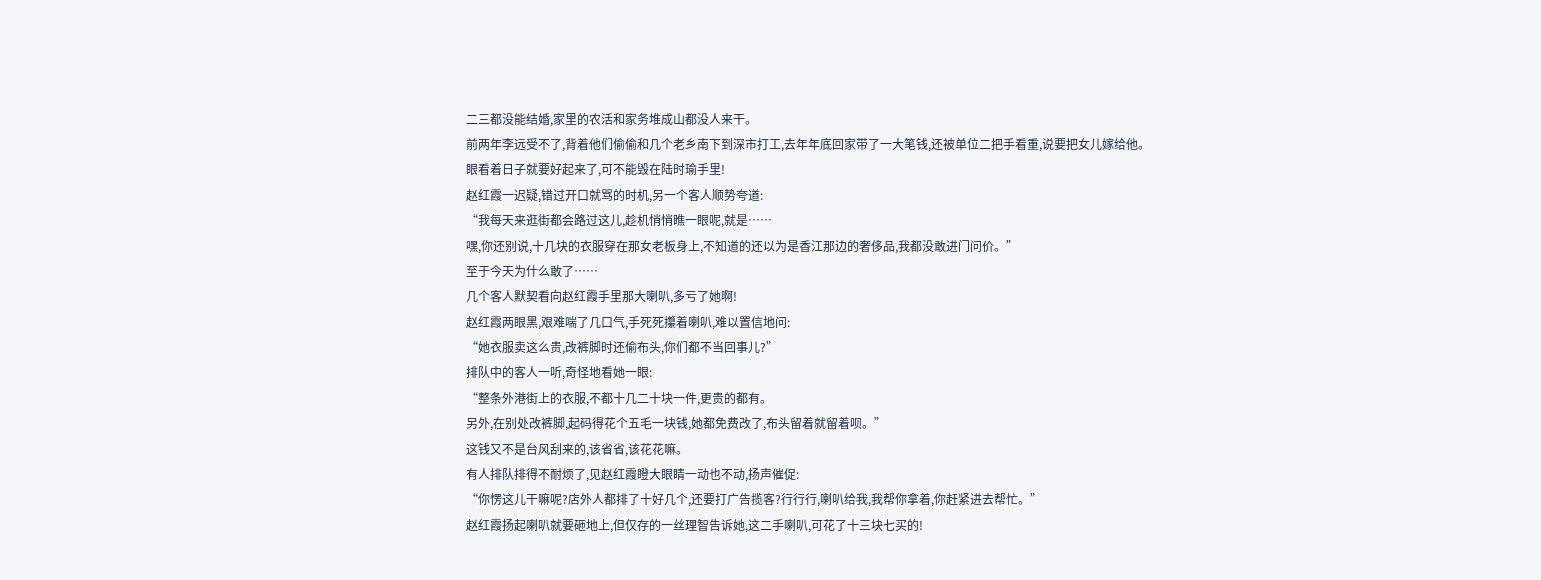二三都没能结婚,家里的农活和家务堆成山都没人来干。
前两年李远受不了,背着他们偷偷和几个老乡南下到深市打工,去年年底回家带了一大笔钱,还被单位二把手看重,说要把女儿嫁给他。
眼看着日子就要好起来了,可不能毁在陆时瑜手里!
赵红霞一迟疑,错过开口就骂的时机,另一个客人顺势夸道:
“我每天来逛街都会路过这儿,趁机悄悄瞧一眼呢,就是……
嘿,你还别说,十几块的衣服穿在那女老板身上,不知道的还以为是香江那边的奢侈品,我都没敢进门问价。”
至于今天为什么敢了……
几个客人默契看向赵红霞手里那大喇叭,多亏了她啊!
赵红霞两眼黑,艰难喘了几口气,手死死攥着喇叭,难以置信地问:
“她衣服卖这么贵,改裤脚时还偷布头,你们都不当回事儿?”
排队中的客人一听,奇怪地看她一眼:
“整条外港街上的衣服,不都十几二十块一件,更贵的都有。
另外,在别处改裤脚,起码得花个五毛一块钱,她都免费改了,布头留着就留着呗。”
这钱又不是台风刮来的,该省省,该花花嘛。
有人排队排得不耐烦了,见赵红霞瞪大眼睛一动也不动,扬声催促:
“你愣这儿干嘛呢?店外人都排了十好几个,还要打广告揽客?行行行,喇叭给我,我帮你拿着,你赶紧进去帮忙。”
赵红霞扬起喇叭就要砸地上,但仅存的一丝理智告诉她,这二手喇叭,可花了十三块七买的!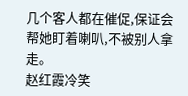几个客人都在催促,保证会帮她盯着喇叭,不被别人拿走。
赵红霞冷笑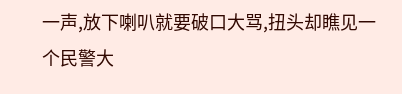一声,放下喇叭就要破口大骂,扭头却瞧见一个民警大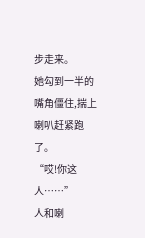步走来。
她勾到一半的嘴角僵住,揣上喇叭赶紧跑了。
“哎!你这人……”
人和喇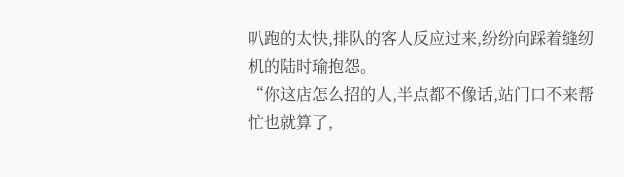叭跑的太快,排队的客人反应过来,纷纷向踩着缝纫机的陆时瑜抱怨。
“你这店怎么招的人,半点都不像话,站门口不来帮忙也就算了,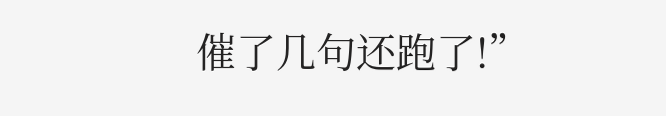催了几句还跑了!”